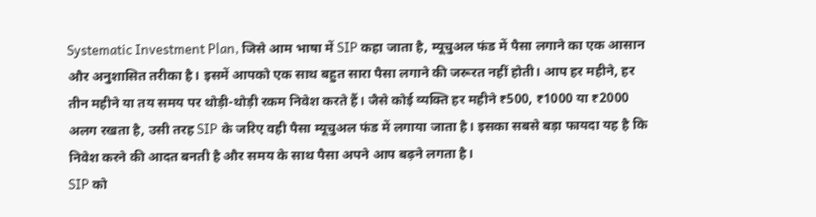Systematic Investment Plan, जिसे आम भाषा में SIP कहा जाता है, म्यूचुअल फंड में पैसा लगाने का एक आसान और अनुशासित तरीका है। इसमें आपको एक साथ बहुत सारा पैसा लगाने की जरूरत नहीं होती। आप हर महीने, हर तीन महीने या तय समय पर थोड़ी-थोड़ी रकम निवेश करते हैं। जैसे कोई व्यक्ति हर महीने ₹500, ₹1000 या ₹2000 अलग रखता है, उसी तरह SIP के जरिए वही पैसा म्यूचुअल फंड में लगाया जाता है। इसका सबसे बड़ा फायदा यह है कि निवेश करने की आदत बनती है और समय के साथ पैसा अपने आप बढ़ने लगता है।
SIP को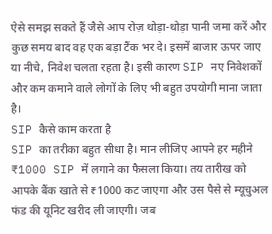ऐसे समझ सकते हैं जैसे आप रोज़ थोड़ा-थोड़ा पानी जमा करें और कुछ समय बाद वह एक बड़ा टैंक भर दे। इसमें बाजार ऊपर जाए या नीचे, निवेश चलता रहता है। इसी कारण SIP नए निवेशकों और कम कमाने वाले लोगों के लिए भी बहुत उपयोगी माना जाता है।
SIP कैसे काम करता है
SIP का तरीका बहुत सीधा है। मान लीजिए आपने हर महीने ₹1000 SIP में लगाने का फैसला किया। तय तारीख को आपके बैंक खाते से ₹1000 कट जाएगा और उस पैसे से म्यूचुअल फंड की यूनिट खरीद ली जाएगी। जब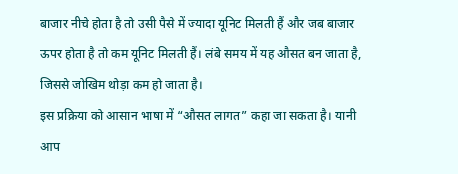बाजार नीचे होता है तो उसी पैसे में ज्यादा यूनिट मिलती हैं और जब बाजार ऊपर होता है तो कम यूनिट मिलती हैं। लंबे समय में यह औसत बन जाता है, जिससे जोखिम थोड़ा कम हो जाता है।
इस प्रक्रिया को आसान भाषा में “औसत लागत” कहा जा सकता है। यानी आप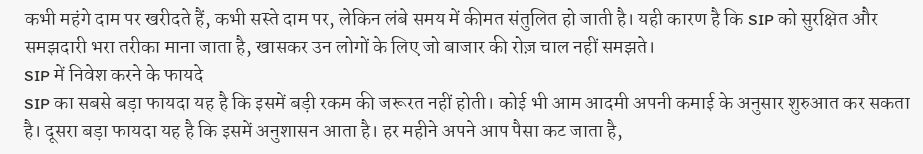कभी महंगे दाम पर खरीदते हैं, कभी सस्ते दाम पर, लेकिन लंबे समय में कीमत संतुलित हो जाती है। यही कारण है कि SIP को सुरक्षित और समझदारी भरा तरीका माना जाता है, खासकर उन लोगों के लिए जो बाजार की रोज़ चाल नहीं समझते।
SIP में निवेश करने के फायदे
SIP का सबसे बड़ा फायदा यह है कि इसमें बड़ी रकम की जरूरत नहीं होती। कोई भी आम आदमी अपनी कमाई के अनुसार शुरुआत कर सकता है। दूसरा बड़ा फायदा यह है कि इसमें अनुशासन आता है। हर महीने अपने आप पैसा कट जाता है,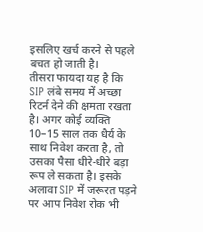इसलिए खर्च करने से पहले बचत हो जाती है।
तीसरा फायदा यह है कि SIP लंबे समय में अच्छा रिटर्न देने की क्षमता रखता है। अगर कोई व्यक्ति 10–15 साल तक धैर्य के साथ निवेश करता है, तो उसका पैसा धीरे-धीरे बड़ा रूप ले सकता है। इसके अलावा SIP में जरूरत पड़ने पर आप निवेश रोक भी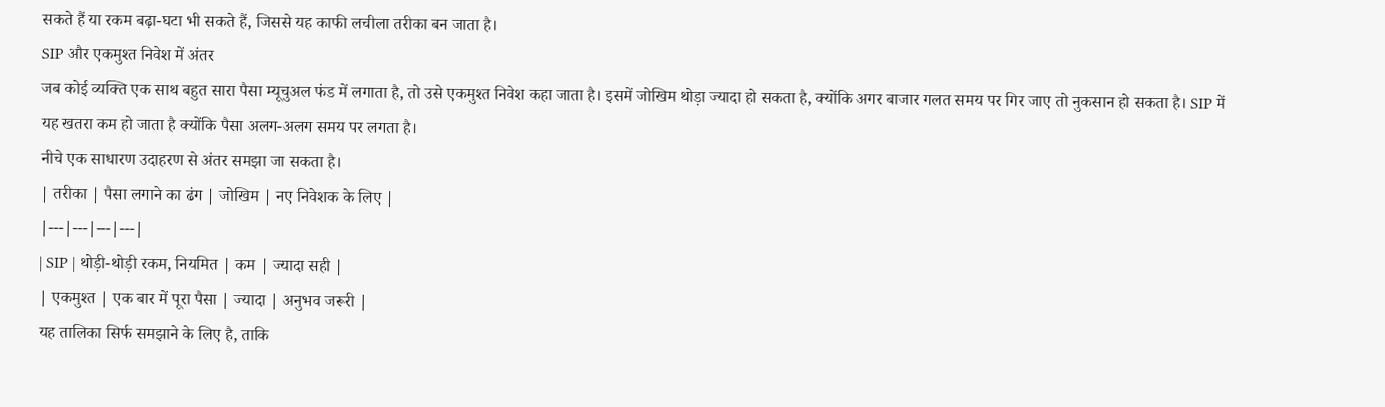सकते हैं या रकम बढ़ा-घटा भी सकते हैं, जिससे यह काफी लचीला तरीका बन जाता है।
SIP और एकमुश्त निवेश में अंतर
जब कोई व्यक्ति एक साथ बहुत सारा पैसा म्यूचुअल फंड में लगाता है, तो उसे एकमुश्त निवेश कहा जाता है। इसमें जोखिम थोड़ा ज्यादा हो सकता है, क्योंकि अगर बाजार गलत समय पर गिर जाए तो नुकसान हो सकता है। SIP में यह खतरा कम हो जाता है क्योंकि पैसा अलग-अलग समय पर लगता है।
नीचे एक साधारण उदाहरण से अंतर समझा जा सकता है।
| तरीका | पैसा लगाने का ढंग | जोखिम | नए निवेशक के लिए |
|---|---|---|---|
| SIP | थोड़ी-थोड़ी रकम, नियमित | कम | ज्यादा सही |
| एकमुश्त | एक बार में पूरा पैसा | ज्यादा | अनुभव जरूरी |
यह तालिका सिर्फ समझाने के लिए है, ताकि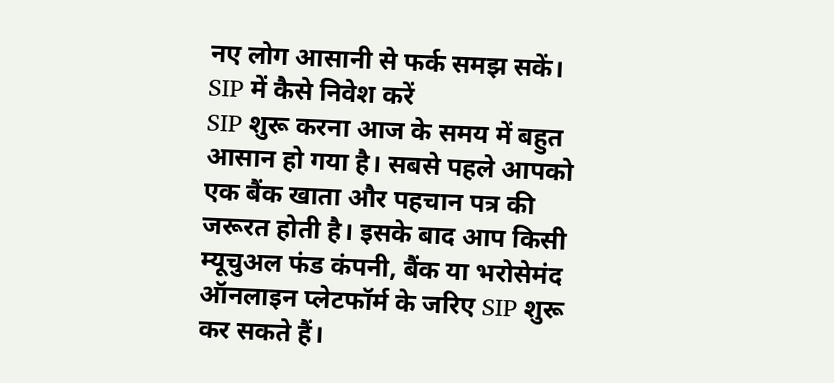नए लोग आसानी से फर्क समझ सकें।
SIP में कैसे निवेश करें
SIP शुरू करना आज के समय में बहुत आसान हो गया है। सबसे पहले आपको एक बैंक खाता और पहचान पत्र की जरूरत होती है। इसके बाद आप किसी म्यूचुअल फंड कंपनी, बैंक या भरोसेमंद ऑनलाइन प्लेटफॉर्म के जरिए SIP शुरू कर सकते हैं।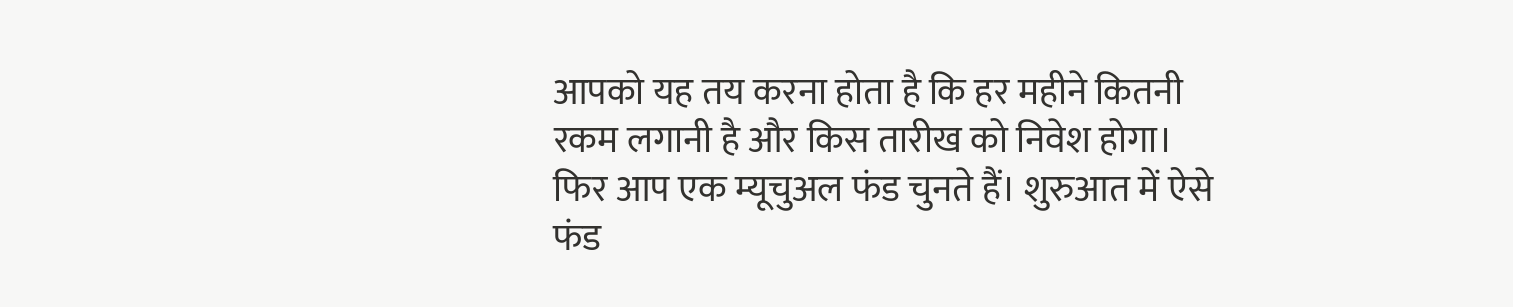आपको यह तय करना होता है कि हर महीने कितनी रकम लगानी है और किस तारीख को निवेश होगा। फिर आप एक म्यूचुअल फंड चुनते हैं। शुरुआत में ऐसे फंड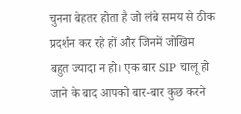चुनना बेहतर होता है जो लंबे समय से ठीक प्रदर्शन कर रहे हों और जिनमें जोखिम बहुत ज्यादा न हो। एक बार SIP चालू हो जाने के बाद आपको बार-बार कुछ करने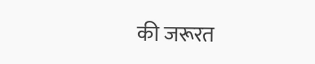की जरूरत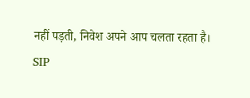नहीं पड़ती, निवेश अपने आप चलता रहता है।
SIP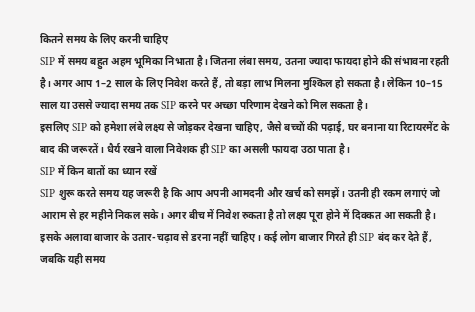कितने समय के लिए करनी चाहिए
SIP में समय बहुत अहम भूमिका निभाता है। जितना लंबा समय, उतना ज्यादा फायदा होने की संभावना रहती है। अगर आप 1–2 साल के लिए निवेश करते हैं, तो बड़ा लाभ मिलना मुश्किल हो सकता है। लेकिन 10–15 साल या उससे ज्यादा समय तक SIP करने पर अच्छा परिणाम देखने को मिल सकता है।
इसलिए SIP को हमेशा लंबे लक्ष्य से जोड़कर देखना चाहिए, जैसे बच्चों की पढ़ाई, घर बनाना या रिटायरमेंट के बाद की जरूरतें। धैर्य रखने वाला निवेशक ही SIP का असली फायदा उठा पाता है।
SIP में किन बातों का ध्यान रखें
SIP शुरू करते समय यह जरूरी है कि आप अपनी आमदनी और खर्च को समझें। उतनी ही रकम लगाएं जो आराम से हर महीने निकल सके। अगर बीच में निवेश रुकता है तो लक्ष्य पूरा होने में दिक्कत आ सकती है।
इसके अलावा बाजार के उतार-चढ़ाव से डरना नहीं चाहिए। कई लोग बाजार गिरते ही SIP बंद कर देते हैं, जबकि यही समय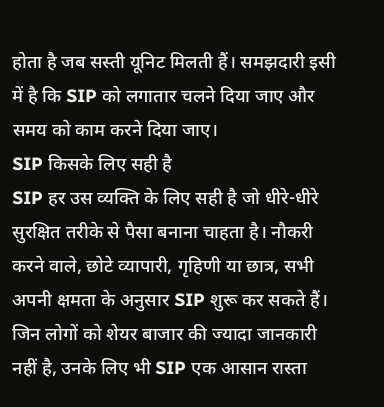होता है जब सस्ती यूनिट मिलती हैं। समझदारी इसी में है कि SIP को लगातार चलने दिया जाए और समय को काम करने दिया जाए।
SIP किसके लिए सही है
SIP हर उस व्यक्ति के लिए सही है जो धीरे-धीरे सुरक्षित तरीके से पैसा बनाना चाहता है। नौकरी करने वाले, छोटे व्यापारी, गृहिणी या छात्र, सभी अपनी क्षमता के अनुसार SIP शुरू कर सकते हैं। जिन लोगों को शेयर बाजार की ज्यादा जानकारी नहीं है, उनके लिए भी SIP एक आसान रास्ता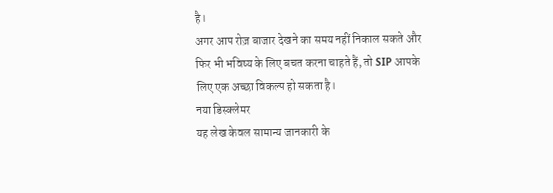है।
अगर आप रोज़ बाजार देखने का समय नहीं निकाल सकते और फिर भी भविष्य के लिए बचत करना चाहते हैं, तो SIP आपके लिए एक अच्छा विकल्प हो सकता है।
नया डिस्क्लेमर
यह लेख केवल सामान्य जानकारी के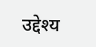उद्देश्य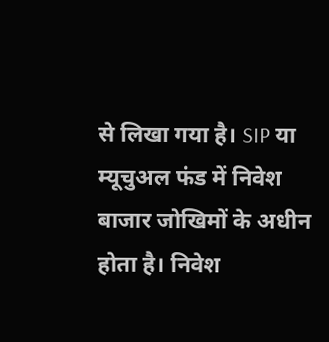से लिखा गया है। SIP या म्यूचुअल फंड में निवेश बाजार जोखिमों के अधीन होता है। निवेश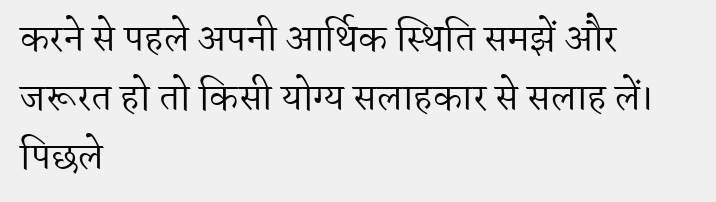करने से पहले अपनी आर्थिक स्थिति समझें और जरूरत हो तो किसी योग्य सलाहकार से सलाह लें। पिछले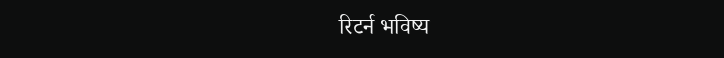रिटर्न भविष्य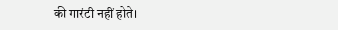की गारंटी नहीं होते।